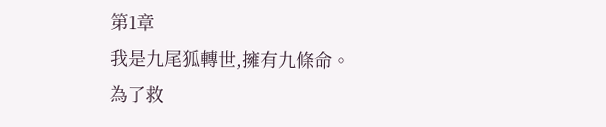第1章
我是九尾狐轉世,擁有九條命。
為了救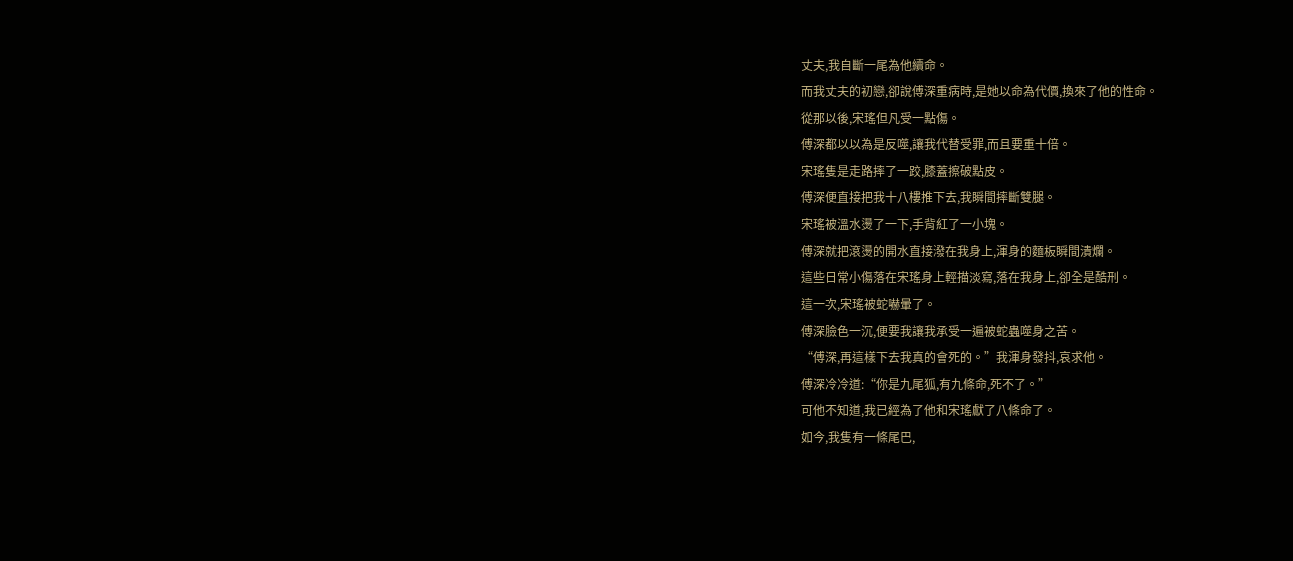丈夫,我自斷一尾為他續命。
而我丈夫的初戀,卻說傅深重病時,是她以命為代價,換來了他的性命。
從那以後,宋瑤但凡受一點傷。
傅深都以以為是反噬,讓我代替受罪,而且要重十倍。
宋瑤隻是走路摔了一跤,膝蓋擦破點皮。
傅深便直接把我十八樓推下去,我瞬間摔斷雙腿。
宋瑤被溫水燙了一下,手背紅了一小塊。
傅深就把滾燙的開水直接潑在我身上,渾身的麵板瞬間潰爛。
這些日常小傷落在宋瑤身上輕描淡寫,落在我身上,卻全是酷刑。
這一次,宋瑤被蛇嚇暈了。
傅深臉色一沉,便要我讓我承受一遍被蛇蟲噬身之苦。
“傅深,再這樣下去我真的會死的。”我渾身發抖,哀求他。
傅深冷冷道:“你是九尾狐,有九條命,死不了。”
可他不知道,我已經為了他和宋瑤獻了八條命了。
如今,我隻有一條尾巴,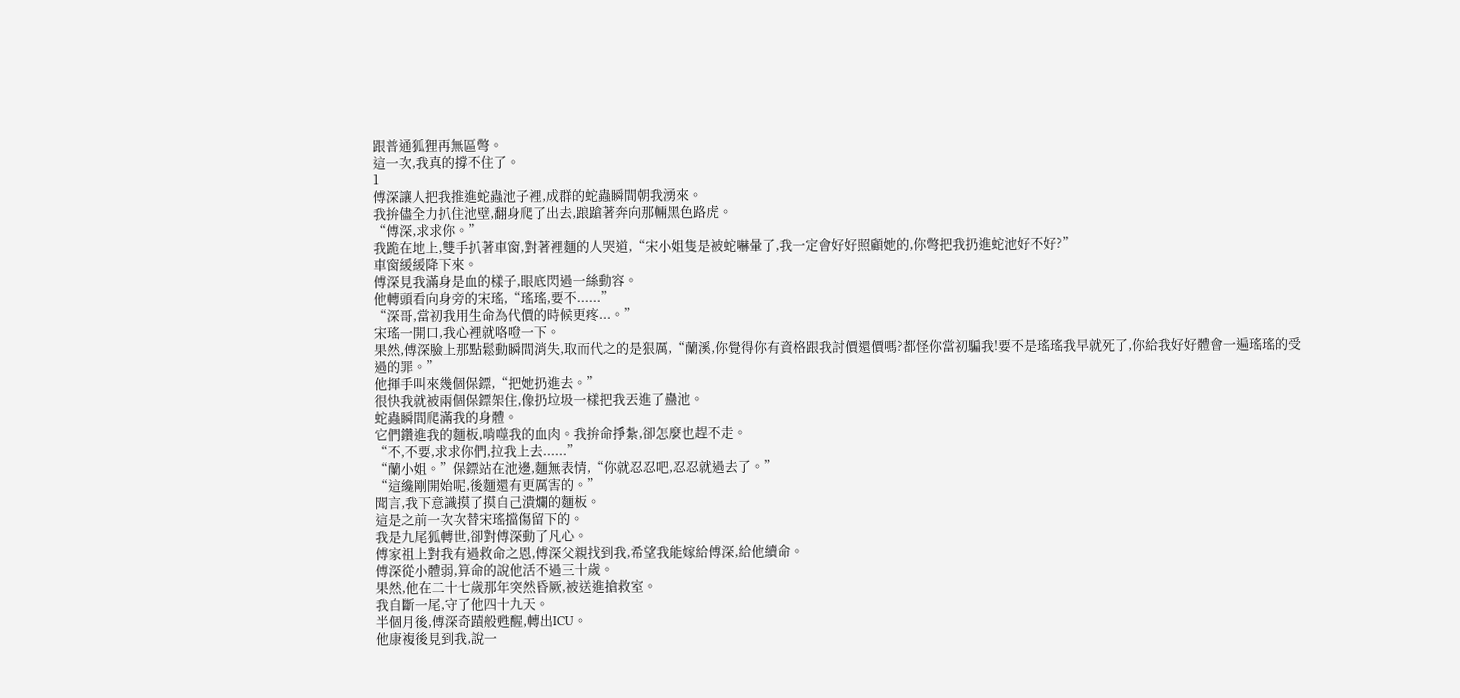跟普通狐狸再無區彆。
這一次,我真的撐不住了。
1
傅深讓人把我推進蛇蟲池子裡,成群的蛇蟲瞬間朝我湧來。
我拚儘全力扒住池壁,翻身爬了出去,踉蹌著奔向那輛黑色路虎。
“傅深,求求你。”
我跪在地上,雙手扒著車窗,對著裡麵的人哭道,“宋小姐隻是被蛇嚇暈了,我一定會好好照顧她的,你彆把我扔進蛇池好不好?”
車窗緩緩降下來。
傅深見我滿身是血的樣子,眼底閃過一絲動容。
他轉頭看向身旁的宋瑤,“瑤瑤,要不......”
“深哥,當初我用生命為代價的時候更疼...。”
宋瑤一開口,我心裡就咯噔一下。
果然,傅深臉上那點鬆動瞬間消失,取而代之的是狠厲,“蘭溪,你覺得你有資格跟我討價還價嗎?都怪你當初騙我!要不是瑤瑤我早就死了,你給我好好體會一遍瑤瑤的受過的罪。”
他揮手叫來幾個保鏢,“把她扔進去。”
很快我就被兩個保鏢架住,像扔垃圾一樣把我丟進了蠱池。
蛇蟲瞬間爬滿我的身體。
它們鑽進我的麵板,啃噬我的血肉。我拚命掙紮,卻怎麼也趕不走。
“不,不要,求求你們,拉我上去......”
“蘭小姐。”保鏢站在池邊,麵無表情,“你就忍忍吧,忍忍就過去了。”
“這纔剛開始呢,後麵還有更厲害的。”
聞言,我下意識摸了摸自己潰爛的麵板。
這是之前一次次替宋瑤擋傷留下的。
我是九尾狐轉世,卻對傅深動了凡心。
傅家祖上對我有過救命之恩,傅深父親找到我,希望我能嫁給傅深,給他續命。
傅深從小體弱,算命的說他活不過三十歲。
果然,他在二十七歲那年突然昏厥,被送進搶救室。
我自斷一尾,守了他四十九天。
半個月後,傅深奇蹟般甦醒,轉出ICU。
他康複後見到我,說一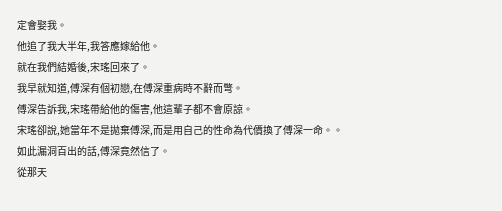定會娶我。
他追了我大半年,我答應嫁給他。
就在我們結婚後,宋瑤回來了。
我早就知道,傅深有個初戀,在傅深重病時不辭而彆。
傅深告訴我,宋瑤帶給他的傷害,他這輩子都不會原諒。
宋瑤卻說,她當年不是拋棄傅深,而是用自己的性命為代價換了傅深一命。。
如此漏洞百出的話,傅深竟然信了。
從那天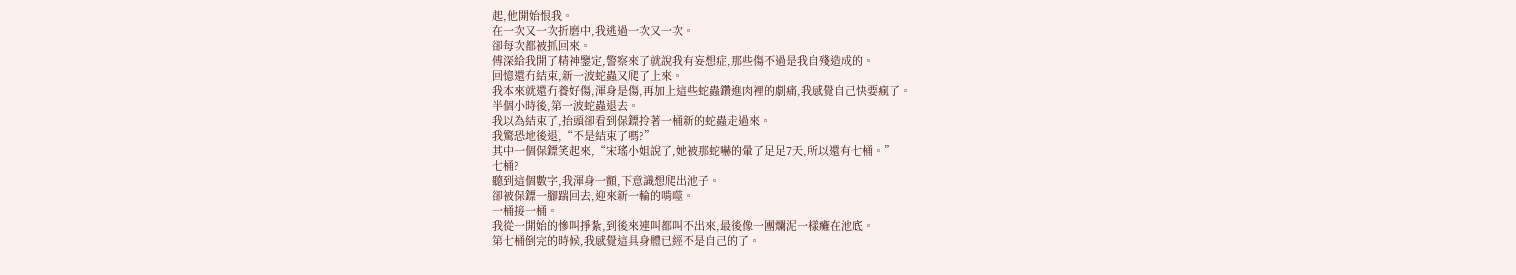起,他開始恨我。
在一次又一次折磨中,我逃過一次又一次。
卻每次都被抓回來。
傅深給我開了精神鑒定,警察來了就說我有妄想症,那些傷不過是我自殘造成的。
回憶還冇結束,新一波蛇蟲又爬了上來。
我本來就還冇養好傷,渾身是傷,再加上這些蛇蟲鑽進肉裡的劇痛,我感覺自己快要瘋了。
半個小時後,第一波蛇蟲退去。
我以為結束了,抬頭卻看到保鏢拎著一桶新的蛇蟲走過來。
我驚恐地後退,“不是結束了嗎?”
其中一個保鏢笑起來,“宋瑤小姐說了,她被那蛇嚇的暈了足足7天,所以還有七桶。”
七桶?
聽到這個數字,我渾身一顫,下意識想爬出池子。
卻被保鏢一腳踹回去,迎來新一輪的啃噬。
一桶接一桶。
我從一開始的慘叫掙紮,到後來連叫都叫不出來,最後像一團爛泥一樣癱在池底。
第七桶倒完的時候,我感覺這具身體已經不是自己的了。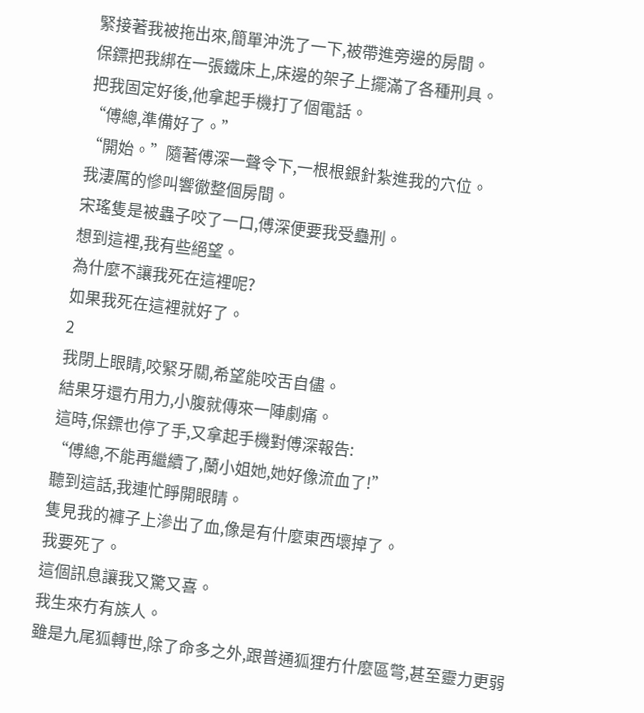緊接著我被拖出來,簡單沖洗了一下,被帶進旁邊的房間。
保鏢把我綁在一張鐵床上,床邊的架子上擺滿了各種刑具。
把我固定好後,他拿起手機打了個電話。
“傅總,準備好了。”
“開始。”隨著傅深一聲令下,一根根銀針紮進我的穴位。
我淒厲的慘叫響徹整個房間。
宋瑤隻是被蟲子咬了一口,傅深便要我受蠱刑。
想到這裡,我有些絕望。
為什麼不讓我死在這裡呢?
如果我死在這裡就好了。
2
我閉上眼睛,咬緊牙關,希望能咬舌自儘。
結果牙還冇用力,小腹就傳來一陣劇痛。
這時,保鏢也停了手,又拿起手機對傅深報告:
“傅總,不能再繼續了,蘭小姐她,她好像流血了!”
聽到這話,我連忙睜開眼睛。
隻見我的褲子上滲出了血,像是有什麼東西壞掉了。
我要死了。
這個訊息讓我又驚又喜。
我生來冇有族人。
雖是九尾狐轉世,除了命多之外,跟普通狐狸冇什麼區彆,甚至靈力更弱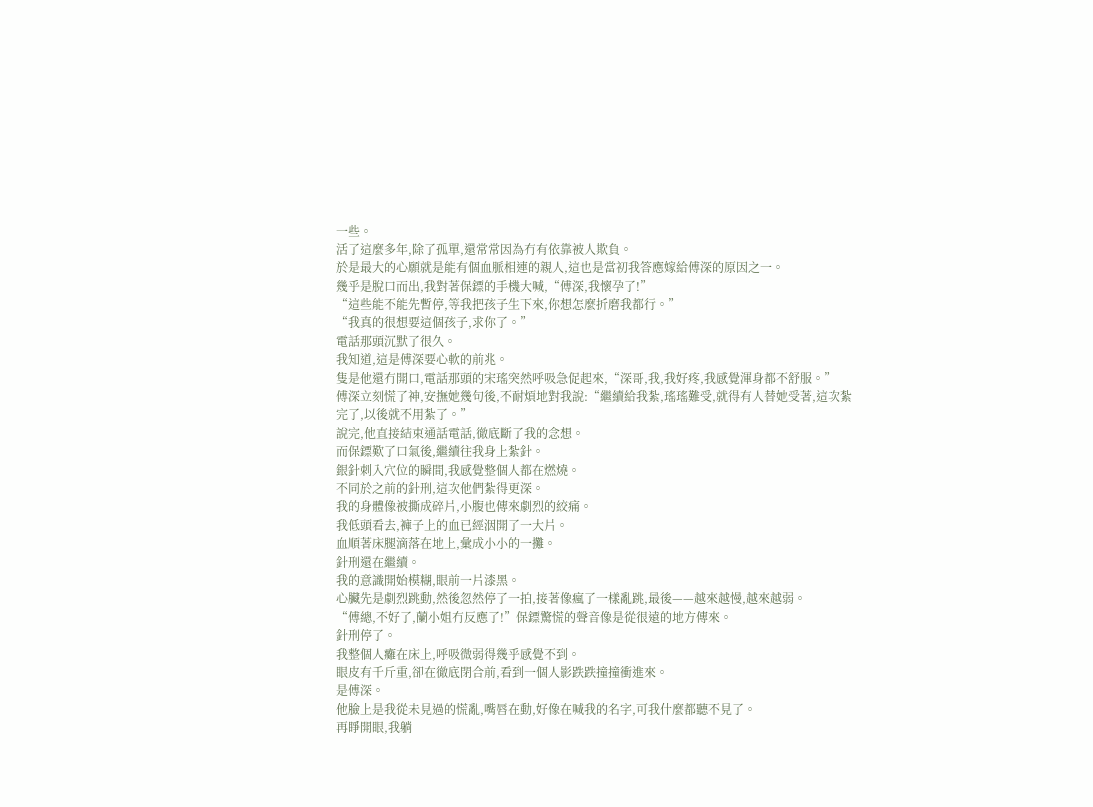一些。
活了這麼多年,除了孤單,還常常因為冇有依靠被人欺負。
於是最大的心願就是能有個血脈相連的親人,這也是當初我答應嫁給傅深的原因之一。
幾乎是脫口而出,我對著保鏢的手機大喊,“傅深,我懷孕了!”
“這些能不能先暫停,等我把孩子生下來,你想怎麼折磨我都行。”
“我真的很想要這個孩子,求你了。”
電話那頭沉默了很久。
我知道,這是傅深要心軟的前兆。
隻是他還冇開口,電話那頭的宋瑤突然呼吸急促起來,“深哥,我,我好疼,我感覺渾身都不舒服。”
傅深立刻慌了神,安撫她幾句後,不耐煩地對我說:“繼續給我紮,瑤瑤難受,就得有人替她受著,這次紮完了,以後就不用紮了。”
說完,他直接結束通話電話,徹底斷了我的念想。
而保鏢歎了口氣後,繼續往我身上紮針。
銀針刺入穴位的瞬間,我感覺整個人都在燃燒。
不同於之前的針刑,這次他們紮得更深。
我的身體像被撕成碎片,小腹也傳來劇烈的絞痛。
我低頭看去,褲子上的血已經洇開了一大片。
血順著床腿滴落在地上,彙成小小的一攤。
針刑還在繼續。
我的意識開始模糊,眼前一片漆黑。
心臟先是劇烈跳動,然後忽然停了一拍,接著像瘋了一樣亂跳,最後——越來越慢,越來越弱。
“傅總,不好了,蘭小姐冇反應了!”保鏢驚慌的聲音像是從很遠的地方傳來。
針刑停了。
我整個人癱在床上,呼吸微弱得幾乎感覺不到。
眼皮有千斤重,卻在徹底閉合前,看到一個人影跌跌撞撞衝進來。
是傅深。
他臉上是我從未見過的慌亂,嘴唇在動,好像在喊我的名字,可我什麼都聽不見了。
再睜開眼,我躺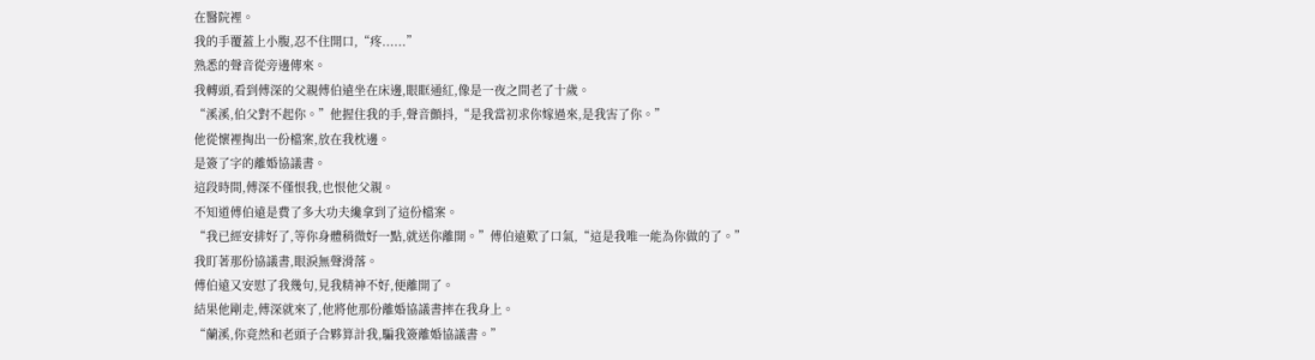在醫院裡。
我的手覆蓋上小腹,忍不住開口,“疼......”
熟悉的聲音從旁邊傳來。
我轉頭,看到傅深的父親傅伯遠坐在床邊,眼眶通紅,像是一夜之間老了十歲。
“溪溪,伯父對不起你。”他握住我的手,聲音顫抖,“是我當初求你嫁過來,是我害了你。”
他從懷裡掏出一份檔案,放在我枕邊。
是簽了字的離婚協議書。
這段時間,傅深不僅恨我,也恨他父親。
不知道傅伯遠是費了多大功夫纔拿到了這份檔案。
“我已經安排好了,等你身體稍微好一點,就送你離開。”傅伯遠歎了口氣,“這是我唯一能為你做的了。”
我盯著那份協議書,眼淚無聲滑落。
傅伯遠又安慰了我幾句,見我精神不好,便離開了。
結果他剛走,傅深就來了,他將他那份離婚協議書摔在我身上。
“蘭溪,你竟然和老頭子合夥算計我,騙我簽離婚協議書。”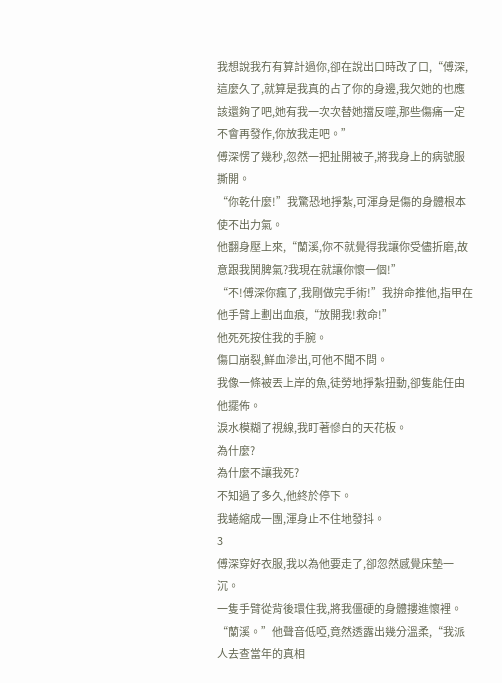我想說我冇有算計過你,卻在說出口時改了口,“傅深,這麼久了,就算是我真的占了你的身邊,我欠她的也應該還夠了吧,她有我一次次替她擋反噬,那些傷痛一定不會再發作,你放我走吧。”
傅深愣了幾秒,忽然一把扯開被子,將我身上的病號服撕開。
“你乾什麼!”我驚恐地掙紮,可渾身是傷的身體根本使不出力氣。
他翻身壓上來,“蘭溪,你不就覺得我讓你受儘折磨,故意跟我鬨脾氣?我現在就讓你懷一個!”
“不!傅深你瘋了,我剛做完手術!”我拚命推他,指甲在他手臂上劃出血痕,“放開我!救命!”
他死死按住我的手腕。
傷口崩裂,鮮血滲出,可他不聞不問。
我像一條被丟上岸的魚,徒勞地掙紮扭動,卻隻能任由他擺佈。
淚水模糊了視線,我盯著慘白的天花板。
為什麼?
為什麼不讓我死?
不知過了多久,他終於停下。
我蜷縮成一團,渾身止不住地發抖。
3
傅深穿好衣服,我以為他要走了,卻忽然感覺床墊一沉。
一隻手臂從背後環住我,將我僵硬的身體摟進懷裡。
“蘭溪。”他聲音低啞,竟然透露出幾分溫柔,“我派人去查當年的真相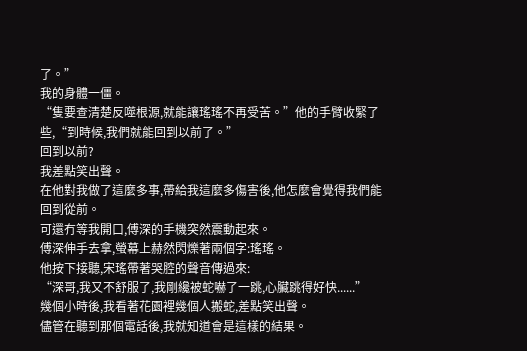了。”
我的身體一僵。
“隻要查清楚反噬根源,就能讓瑤瑤不再受苦。”他的手臂收緊了些,“到時候,我們就能回到以前了。”
回到以前?
我差點笑出聲。
在他對我做了這麼多事,帶給我這麼多傷害後,他怎麼會覺得我們能回到從前。
可還冇等我開口,傅深的手機突然震動起來。
傅深伸手去拿,螢幕上赫然閃爍著兩個字:瑤瑤。
他按下接聽,宋瑤帶著哭腔的聲音傳過來:
“深哥,我又不舒服了,我剛纔被蛇嚇了一跳,心臟跳得好快......”
幾個小時後,我看著花園裡幾個人搬蛇,差點笑出聲。
儘管在聽到那個電話後,我就知道會是這樣的結果。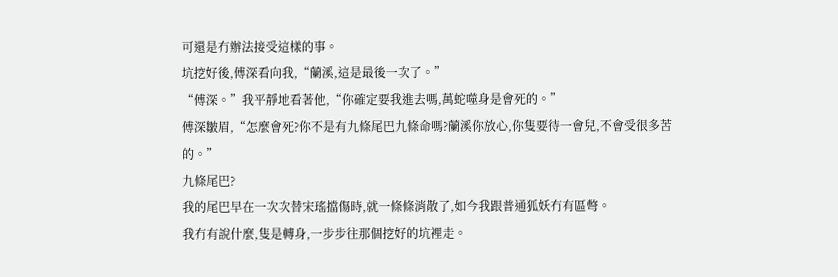可還是冇辦法接受這樣的事。
坑挖好後,傅深看向我,“蘭溪,這是最後一次了。”
“傅深。”我平靜地看著他,“你確定要我進去嗎,萬蛇噬身是會死的。”
傅深皺眉,“怎麼會死?你不是有九條尾巴九條命嗎?蘭溪你放心,你隻要待一會兒,不會受很多苦的。”
九條尾巴?
我的尾巴早在一次次替宋瑤擋傷時,就一條條消散了,如今我跟普通狐妖冇有區彆。
我冇有說什麼,隻是轉身,一步步往那個挖好的坑裡走。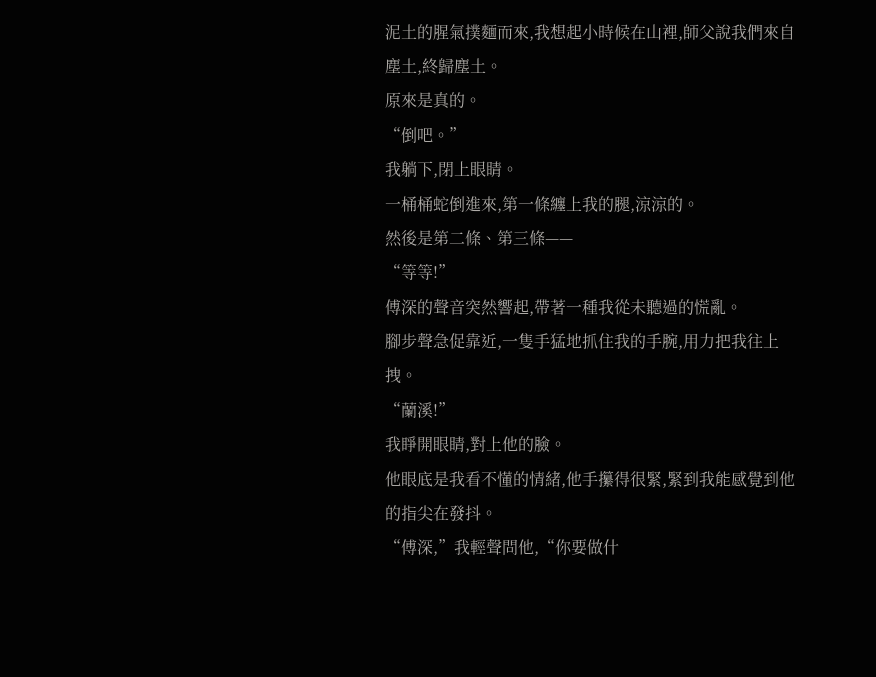泥土的腥氣撲麵而來,我想起小時候在山裡,師父說我們來自塵土,終歸塵土。
原來是真的。
“倒吧。”
我躺下,閉上眼睛。
一桶桶蛇倒進來,第一條纏上我的腿,涼涼的。
然後是第二條、第三條——
“等等!”
傅深的聲音突然響起,帶著一種我從未聽過的慌亂。
腳步聲急促靠近,一隻手猛地抓住我的手腕,用力把我往上拽。
“蘭溪!”
我睜開眼睛,對上他的臉。
他眼底是我看不懂的情緒,他手攥得很緊,緊到我能感覺到他的指尖在發抖。
“傅深,”我輕聲問他,“你要做什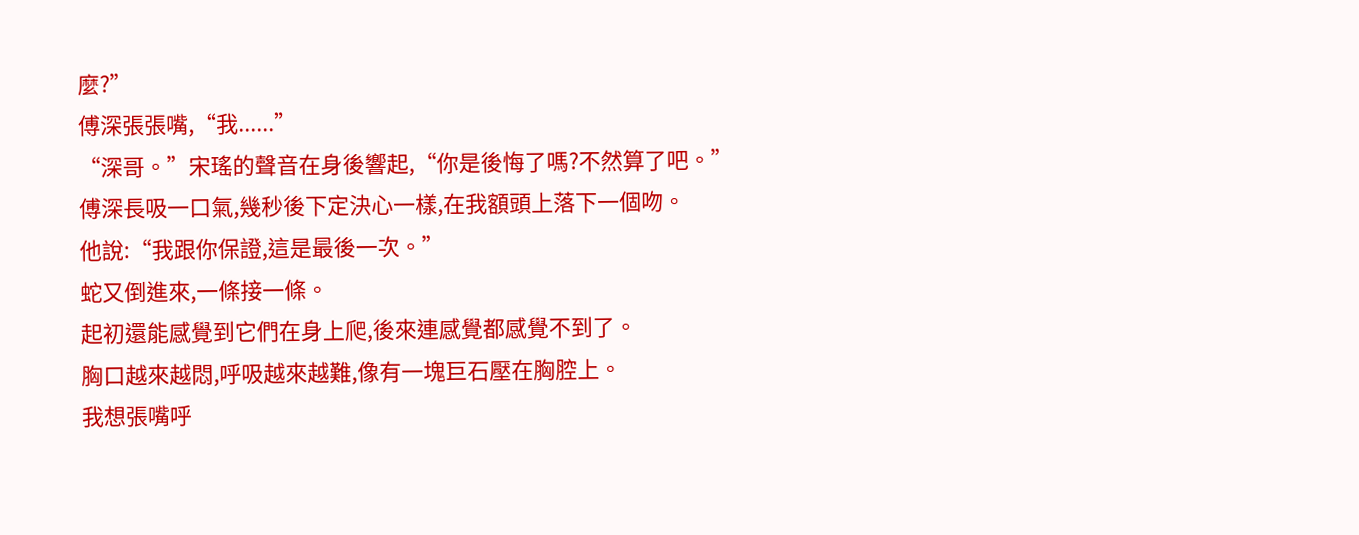麼?”
傅深張張嘴,“我......”
“深哥。”宋瑤的聲音在身後響起,“你是後悔了嗎?不然算了吧。”
傅深長吸一口氣,幾秒後下定決心一樣,在我額頭上落下一個吻。
他說:“我跟你保證,這是最後一次。”
蛇又倒進來,一條接一條。
起初還能感覺到它們在身上爬,後來連感覺都感覺不到了。
胸口越來越悶,呼吸越來越難,像有一塊巨石壓在胸腔上。
我想張嘴呼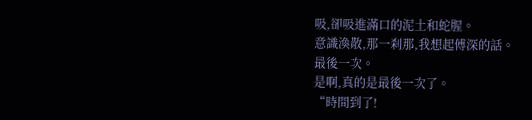吸,卻吸進滿口的泥土和蛇腥。
意識渙散,那一刹那,我想起傅深的話。
最後一次。
是啊,真的是最後一次了。
“時間到了!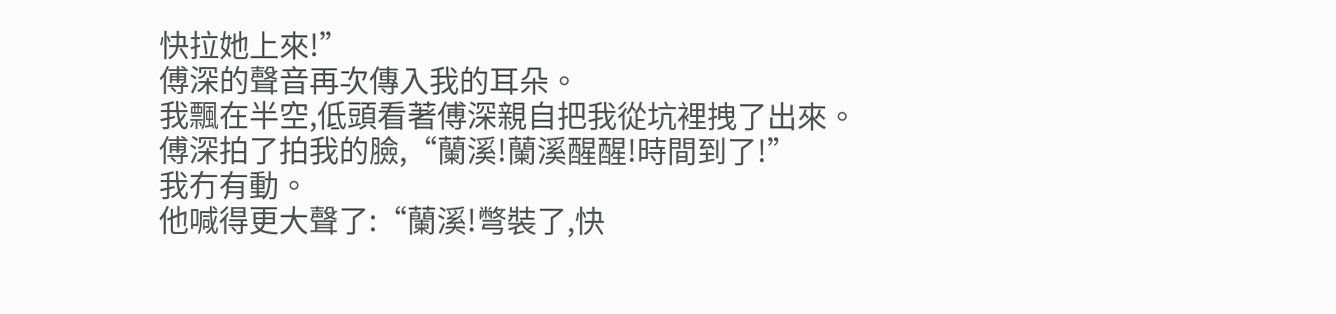快拉她上來!”
傅深的聲音再次傳入我的耳朵。
我飄在半空,低頭看著傅深親自把我從坑裡拽了出來。
傅深拍了拍我的臉,“蘭溪!蘭溪醒醒!時間到了!”
我冇有動。
他喊得更大聲了:“蘭溪!彆裝了,快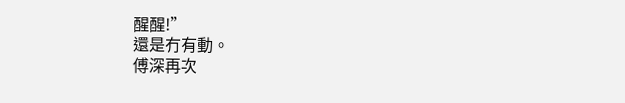醒醒!”
還是冇有動。
傅深再次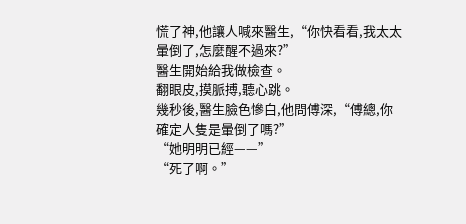慌了神,他讓人喊來醫生,“你快看看,我太太暈倒了,怎麼醒不過來?”
醫生開始給我做檢查。
翻眼皮,摸脈搏,聽心跳。
幾秒後,醫生臉色慘白,他問傅深,“傅總,你確定人隻是暈倒了嗎?”
“她明明已經——”
“死了啊。”